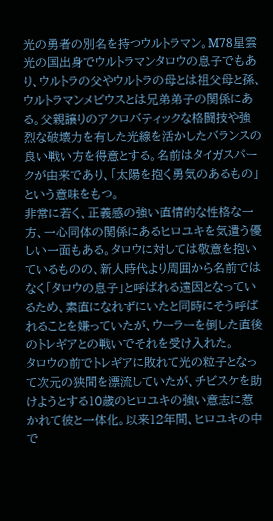光の勇者の別名を持つウルトラマン。M78星雲光の国出身でウルトラマンタロウの息子でもあり、ウルトラの父やウルトラの母とは祖父母と孫、ウルトラマンメビウスとは兄弟弟子の関係にある。父親譲りのアクロバティックな格闘技や強烈な破壊力を有した光線を活かしたバランスの良い戦い方を得意とする。名前はタイガスパークが由来であり、「太陽を抱く勇気のあるもの」という意味をもつ。
非常に若く、正義感の強い直情的な性格な一方、一心同体の関係にあるヒロユキを気遣う優しい一面もある。タロウに対しては敬意を抱いているものの、新人時代より周囲から名前ではなく「タロウの息子」と呼ばれる遠因となっているため、素直になれずにいたと同時にそう呼ばれることを嫌っていたが、ウーラーを倒した直後のトレギアとの戦いでそれを受け入れた。
タロウの前でトレギアに敗れて光の粒子となって次元の狭間を漂流していたが、チビスケを助けようとする10歳のヒロユキの強い意志に惹かれて彼と一体化。以来12年間、ヒロユキの中で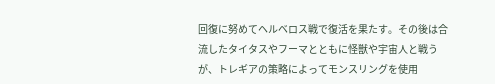回復に努めてヘルベロス戦で復活を果たす。その後は合流したタイタスやフーマとともに怪獣や宇宙人と戦うが、トレギアの策略によってモンスリングを使用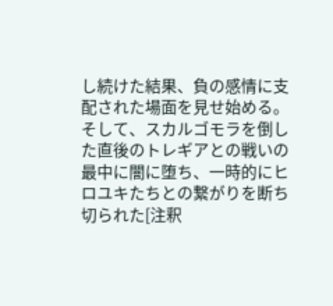し続けた結果、負の感情に支配された場面を見せ始める。そして、スカルゴモラを倒した直後のトレギアとの戦いの最中に闇に堕ち、一時的にヒロユキたちとの繋がりを断ち切られた[注釈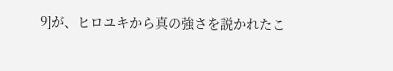9]が、ヒロユキから真の強さを説かれたこ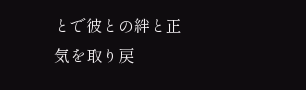とで彼との絆と正気を取り戻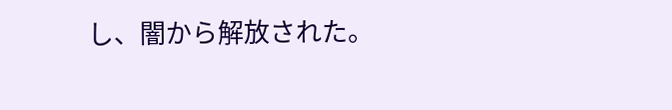し、闇から解放された。